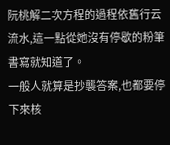阮桃解二次方程的過程依舊行云流水,這一點從她沒有停歇的粉筆書寫就知道了。
一般人就算是抄襲答案,也都要停下來核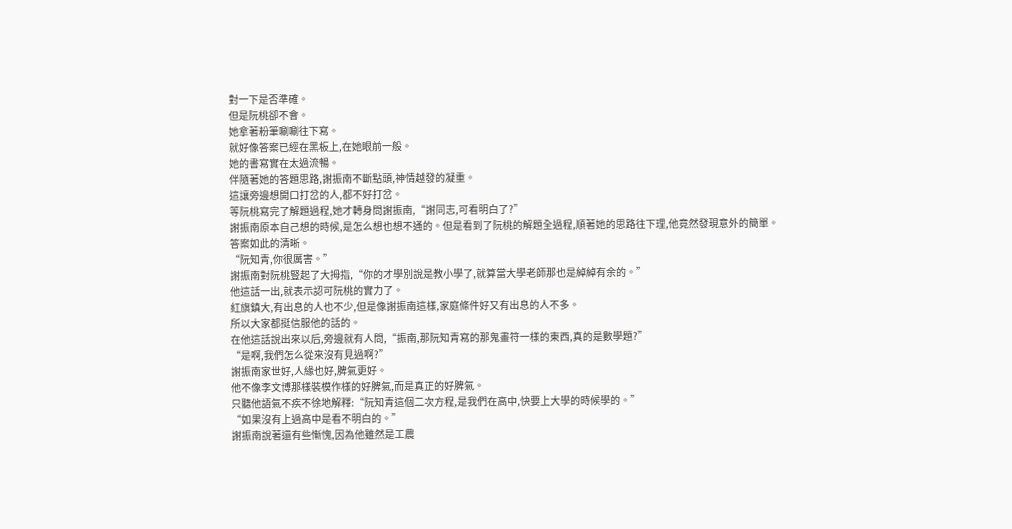對一下是否準確。
但是阮桃卻不會。
她拿著粉筆唰唰往下寫。
就好像答案已經在黑板上,在她眼前一般。
她的書寫實在太過流暢。
伴隨著她的答題思路,謝振南不斷點頭,神情越發的凝重。
這讓旁邊想開口打岔的人,都不好打岔。
等阮桃寫完了解題過程,她才轉身問謝振南,“謝同志,可看明白了?”
謝振南原本自己想的時候,是怎么想也想不通的。但是看到了阮桃的解題全過程,順著她的思路往下理,他竟然發現意外的簡單。
答案如此的清晰。
“阮知青,你很厲害。”
謝振南對阮桃豎起了大拇指,“你的才學別說是教小學了,就算當大學老師那也是綽綽有余的。”
他這話一出,就表示認可阮桃的實力了。
紅旗鎮大,有出息的人也不少,但是像謝振南這樣,家庭條件好又有出息的人不多。
所以大家都挺信服他的話的。
在他這話說出來以后,旁邊就有人問,“振南,那阮知青寫的那鬼畫符一樣的東西,真的是數學題?”
“是啊,我們怎么從來沒有見過啊?”
謝振南家世好,人緣也好,脾氣更好。
他不像李文博那樣裝模作樣的好脾氣,而是真正的好脾氣。
只聽他語氣不疾不徐地解釋:“阮知青這個二次方程,是我們在高中,快要上大學的時候學的。”
“如果沒有上過高中是看不明白的。”
謝振南說著還有些慚愧,因為他雖然是工農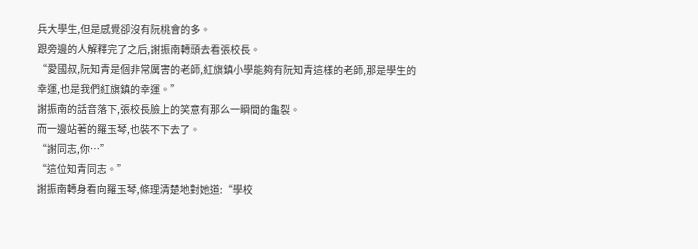兵大學生,但是感覺卻沒有阮桃會的多。
跟旁邊的人解釋完了之后,謝振南轉頭去看張校長。
“愛國叔,阮知青是個非常厲害的老師,紅旗鎮小學能夠有阮知青這樣的老師,那是學生的幸運,也是我們紅旗鎮的幸運。”
謝振南的話音落下,張校長臉上的笑意有那么一瞬間的龜裂。
而一邊站著的羅玉琴,也裝不下去了。
“謝同志,你…”
“這位知青同志。”
謝振南轉身看向羅玉琴,條理清楚地對她道:“學校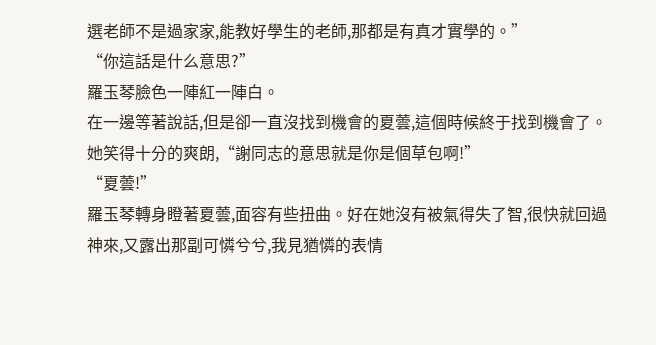選老師不是過家家,能教好學生的老師,那都是有真才實學的。”
“你這話是什么意思?”
羅玉琴臉色一陣紅一陣白。
在一邊等著說話,但是卻一直沒找到機會的夏蕓,這個時候終于找到機會了。
她笑得十分的爽朗,“謝同志的意思就是你是個草包啊!”
“夏蕓!”
羅玉琴轉身瞪著夏蕓,面容有些扭曲。好在她沒有被氣得失了智,很快就回過神來,又露出那副可憐兮兮,我見猶憐的表情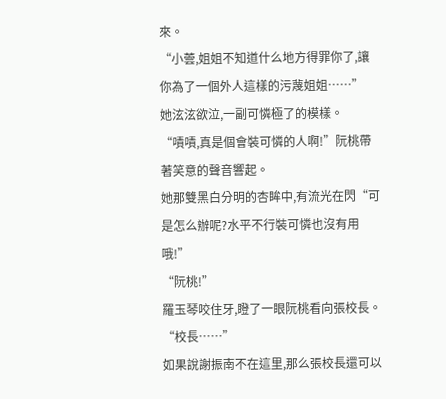來。
“小蕓,姐姐不知道什么地方得罪你了,讓你為了一個外人這樣的污蔑姐姐……”
她泫泫欲泣,一副可憐極了的模樣。
“嘖嘖,真是個會裝可憐的人啊!”阮桃帶著笑意的聲音響起。
她那雙黑白分明的杏眸中,有流光在閃“可是怎么辦呢?水平不行裝可憐也沒有用哦!”
“阮桃!”
羅玉琴咬住牙,瞪了一眼阮桃看向張校長。
“校長……”
如果說謝振南不在這里,那么張校長還可以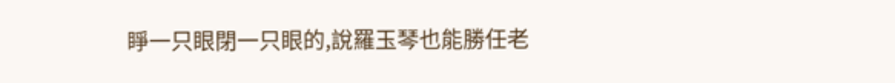睜一只眼閉一只眼的,說羅玉琴也能勝任老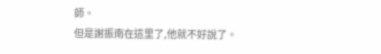師。
但是謝振南在這里了,他就不好說了。